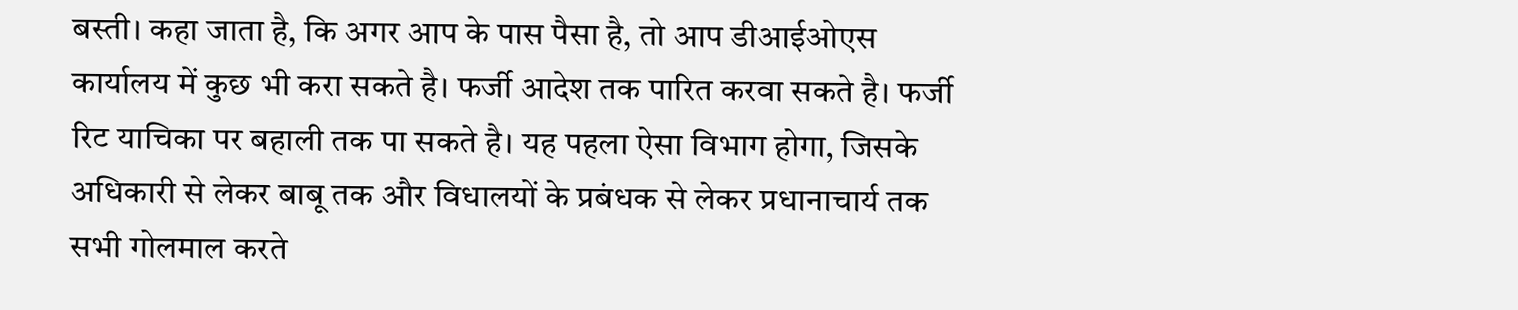बस्ती। कहा जाता है, कि अगर आप के पास पैसा है, तो आप डीआईओएस कार्यालय में कुछ भी करा सकते है। फर्जी आदेश तक पारित करवा सकते है। फर्जी रिट याचिका पर बहाली तक पा सकते है। यह पहला ऐसा विभाग होगा, जिसके अधिकारी से लेकर बाबू तक और विधालयों के प्रबंधक से लेकर प्रधानाचार्य तक सभी गोलमाल करते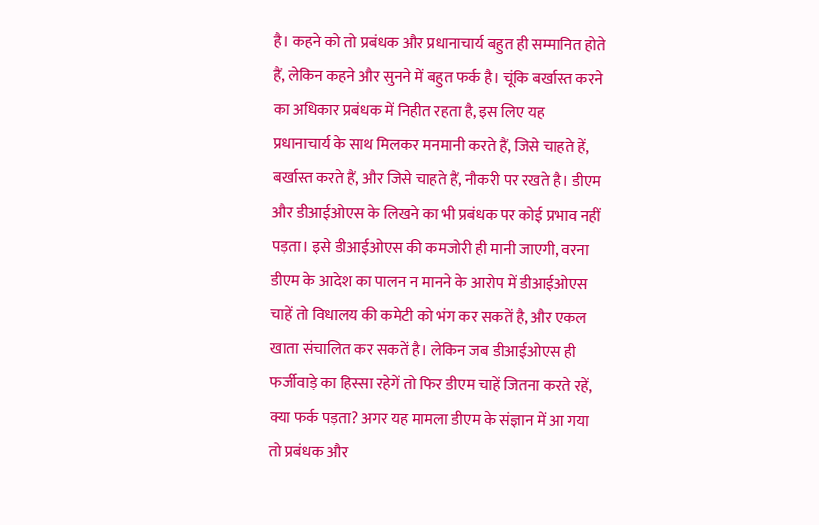है। कहने को तो प्रबंधक और प्रधानाचार्य बहुत ही सम्मानित होते हैं, लेकिन कहने और सुनने में बहुत फर्क है। चूंकि बर्खास्त करने का अधिकार प्रबंधक में निहीत रहता है, इस लिए यह प्रधानाचार्य के साथ मिलकर मनमानी करते हैं, जिसे चाहते हें, बर्खास्त करते हैं, और जिसे चाहते हैं, नौकरी पर रखते है। डीएम और डीआईओएस के लिखने का भी प्रबंधक पर कोई प्रभाव नहीं पड़ता। इसे डीआईओएस की कमजोरी ही मानी जाएगी, वरना डीएम के आदेश का पालन न मानने के आरोप में डीआईओएस चाहें तो विधालय की कमेटी को भंग कर सकतें है, और एकल खाता संचालित कर सकतें है। लेकिन जब डीआईओएस ही फर्जीवाड़े का हिस्सा रहेगें तो फिर डीएम चाहें जितना करते रहें, क्या फर्क पड़ता? अगर यह मामला डीएम के संज्ञान में आ गया तो प्रबंधक और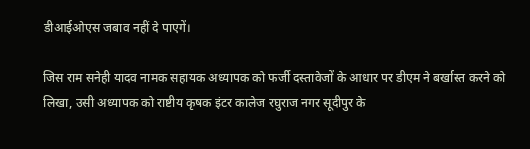डीआईओएस जबाव नहीं दे पाएगें।

जिस राम सनेही यादव नामक सहायक अध्यापक को फर्जी दस्तावेजों के आधार पर डीएम ने बर्खास्त करने को लिखा, उसी अध्यापक को राष्टीय कृषक इंटर कालेज रघुराज नगर सूदीपुर के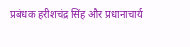प्रबंधक हरीशचंद्र सिंह और प्रधानाचार्य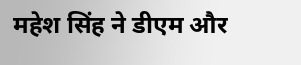महेश सिंह ने डीएम और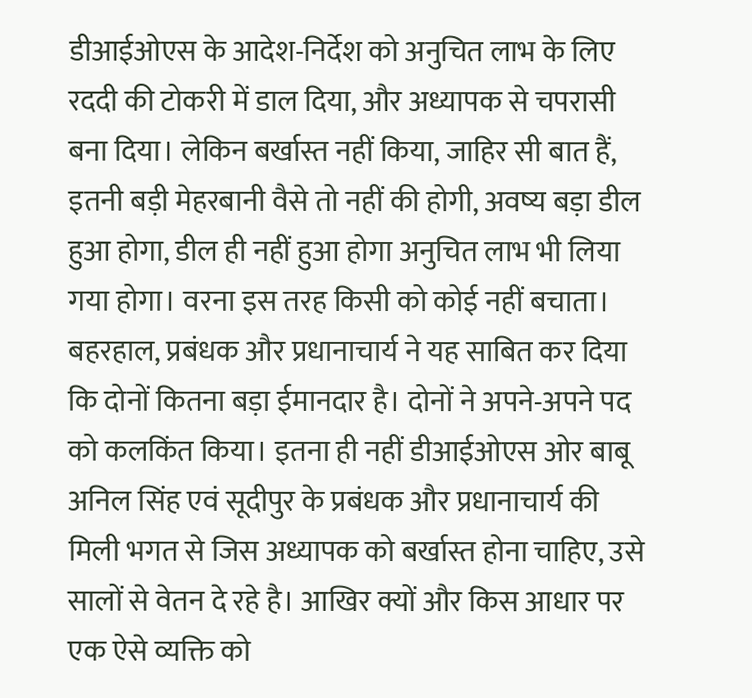डीआईओएस के आदेश-निर्देश को अनुचित लाभ के लिए रददी की टोकरी में डाल दिया, और अध्यापक से चपरासी बना दिया। लेकिन बर्खास्त नहीं किया, जाहिर सी बात हैं, इतनी बड़ी मेहरबानी वैसे तो नहीं की होगी, अवष्य बड़ा डील हुआ होगा, डील ही नहीं हुआ होगा अनुचित लाभ भी लिया गया होगा। वरना इस तरह किसी को कोई नहीं बचाता। बहरहाल, प्रबंधक और प्रधानाचार्य ने यह साबित कर दिया कि दोनों कितना बड़ा ईमानदार है। दोनों ने अपने-अपने पद को कलकिंत किया। इतना ही नहीं डीआईओएस ओर बाबू अनिल सिंह एवं सूदीपुर के प्रबंधक और प्रधानाचार्य की मिली भगत से जिस अध्यापक को बर्खास्त होना चाहिए, उसे सालों से वेतन दे रहे है। आखिर क्यों और किस आधार पर एक ऐसे व्यक्ति को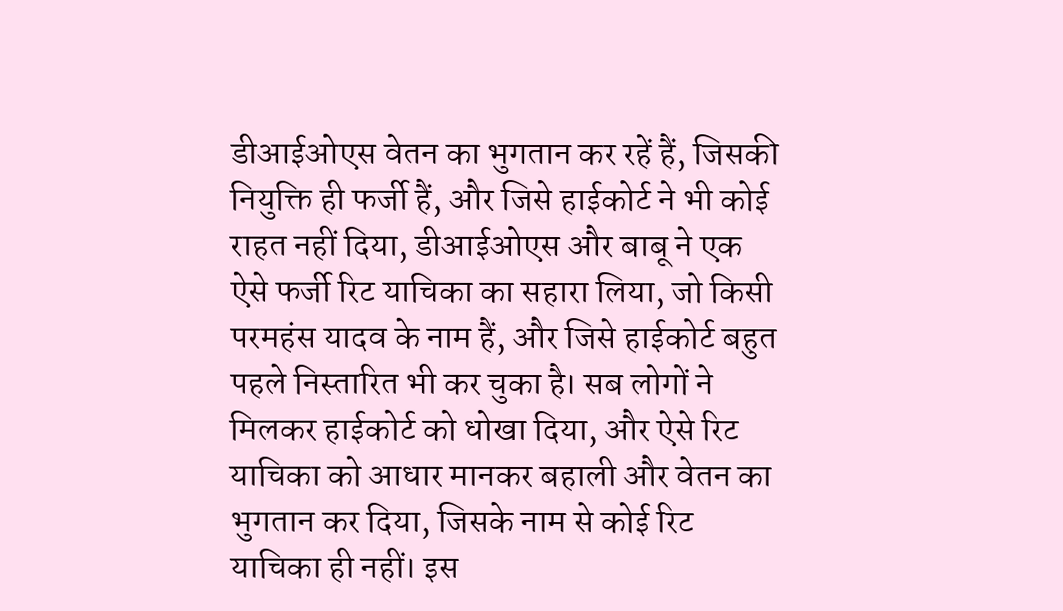डीआईओएस वेतन का भुगतान कर रहें हैं, जिसकी नियुक्ति ही फर्जी हैं, और जिसे हाईकोर्ट ने भी कोई राहत नहीं दिया, डीआईओएस और बाबू ने एक ऐसे फर्जी रिट याचिका का सहारा लिया, जो किसी परमहंस यादव के नाम हैं, और जिसे हाईकोर्ट बहुत पहले निस्तारित भी कर चुका है। सब लोगों ने मिलकर हाईकोर्ट को धोखा दिया, और ऐसे रिट याचिका को आधार मानकर बहाली और वेतन का भुगतान कर दिया, जिसके नाम से कोई रिट याचिका ही नहीं। इस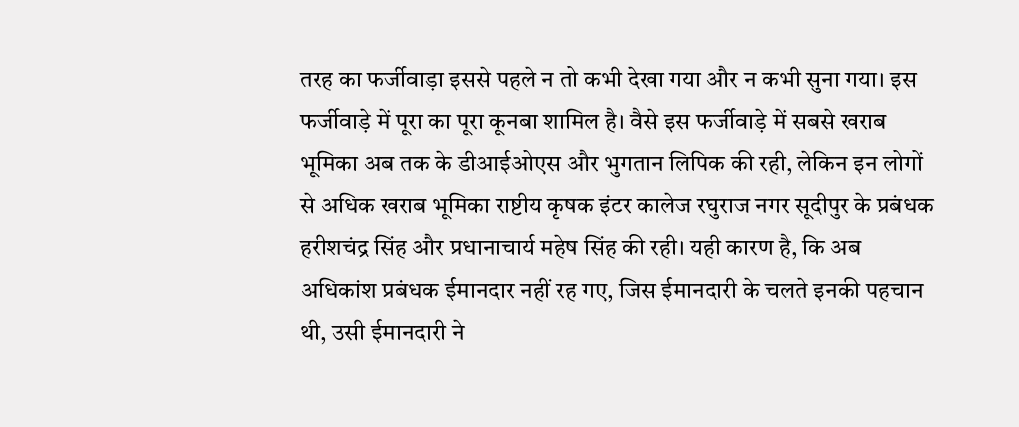तरह का फर्जीवाड़ा इससे पहले न तो कभी देखा गया और न कभी सुना गया। इस फर्जीवाड़े में पूरा का पूरा कूनबा शामिल है। वैसे इस फर्जीवाड़े में सबसे खराब भूमिका अब तक के डीआईओएस और भुगतान लिपिक की रही, लेकिन इन लोगों से अधिक खराब भूमिका राष्टीय कृषक इंटर कालेज रघुराज नगर सूदीपुर के प्रबंधक हरीशचंद्र सिंह और प्रधानाचार्य महेष सिंह की रही। यही कारण है, कि अब अधिकांश प्रबंधक ईमानदार नहीं रह गए, जिस ईमानदारी के चलते इनकी पहचान थी, उसी ईमानदारी ने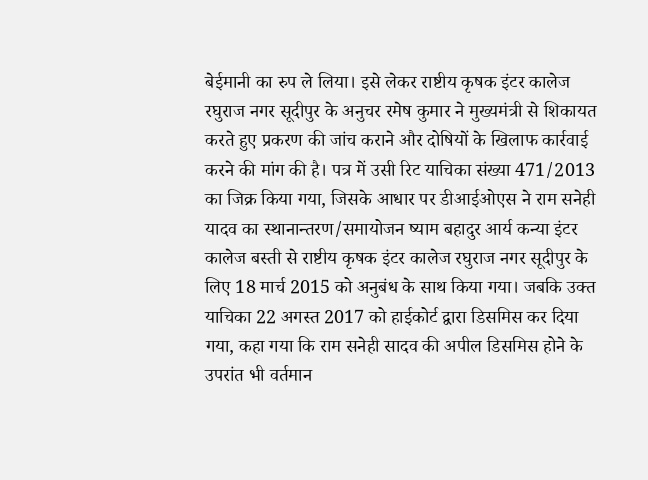बेईमानी का रुप ले लिया। इसे लेकर राष्टीय कृषक इंटर कालेज रघुराज नगर सूदीपुर के अनुचर रमेष कुमार ने मुख्यमंत्री से शिकायत करते हुए प्रकरण की जांच कराने और दोषियों के खिलाफ कार्रवाई करने की मांग की है। पत्र में उसी रिट याचिका संख्या 471/2013 का जिक्र किया गया, जिसके आधार पर डीआईओएस ने राम सनेही यादव का स्थानान्तरण/समायोजन ष्याम बहादुर आर्य कन्या इंटर कालेज बस्ती से राष्टीय कृषक इंटर कालेज रघुराज नगर सूदीपुर के लिए 18 मार्च 2015 को अनुबंध के साथ किया गया। जबकि उक्त याचिका 22 अगस्त 2017 को हाईकोर्ट द्वारा डिसमिस कर दिया गया, कहा गया कि राम सनेही सादव की अपील डिसमिस होने के उपरांत भी वर्तमान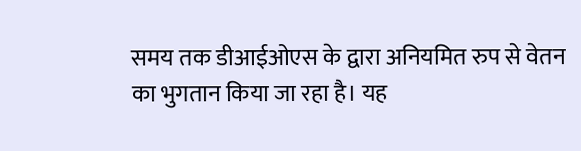समय तक डीआईओएस के द्वारा अनियमित रुप से वेतन का भुगतान किया जा रहा है। यह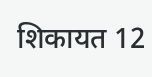शिकायत 12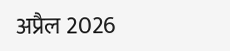अप्रैल 2026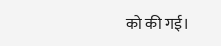को की गई।